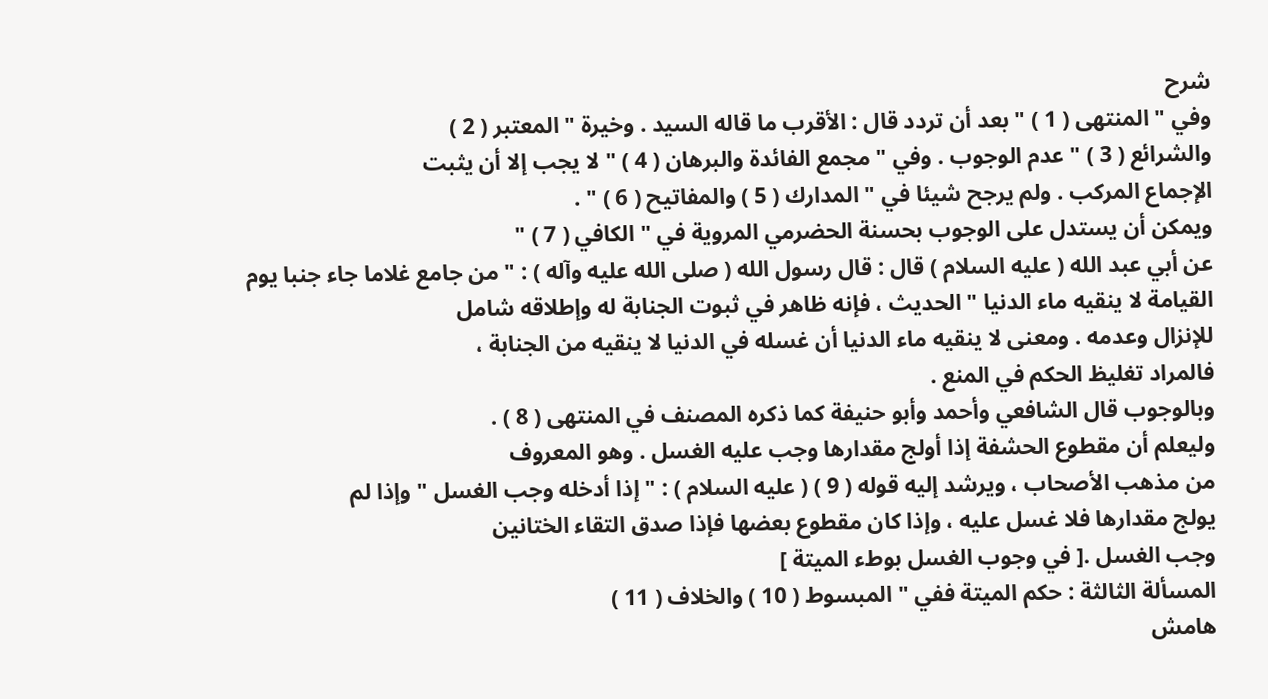شرح
وفي " المنتهى ( 1 ) " بعد أن تردد قال : الأقرب ما قاله السيد . وخيرة " المعتبر ( 2 )
والشرائع ( 3 ) " عدم الوجوب . وفي " مجمع الفائدة والبرهان ( 4 ) " لا يجب إلا أن يثبت
الإجماع المركب . ولم يرجح شيئا في " المدارك ( 5 ) والمفاتيح ( 6 ) " .
ويمكن أن يستدل على الوجوب بحسنة الحضرمي المروية في " الكافي ( 7 ) "
عن أبي عبد الله ( عليه السلام ) قال : قال رسول الله ( صلى الله عليه وآله ) : " من جامع غلاما جاء جنبا يوم
القيامة لا ينقيه ماء الدنيا " الحديث ، فإنه ظاهر في ثبوت الجنابة له وإطلاقه شامل
للإنزال وعدمه . ومعنى لا ينقيه ماء الدنيا أن غسله في الدنيا لا ينقيه من الجنابة ،
فالمراد تغليظ الحكم في المنع .
وبالوجوب قال الشافعي وأحمد وأبو حنيفة كما ذكره المصنف في المنتهى ( 8 ) .
وليعلم أن مقطوع الحشفة إذا أولج مقدارها وجب عليه الغسل . وهو المعروف
من مذهب الأصحاب ، ويرشد إليه قوله ( 9 ) ( عليه السلام ) : " إذا أدخله وجب الغسل " وإذا لم
يولج مقدارها فلا غسل عليه ، وإذا كان مقطوع بعضها فإذا صدق التقاء الختانين
وجب الغسل .[ في وجوب الغسل بوطء الميتة ]
المسألة الثالثة : حكم الميتة ففي " المبسوط ( 10 ) والخلاف ( 11 )
هامش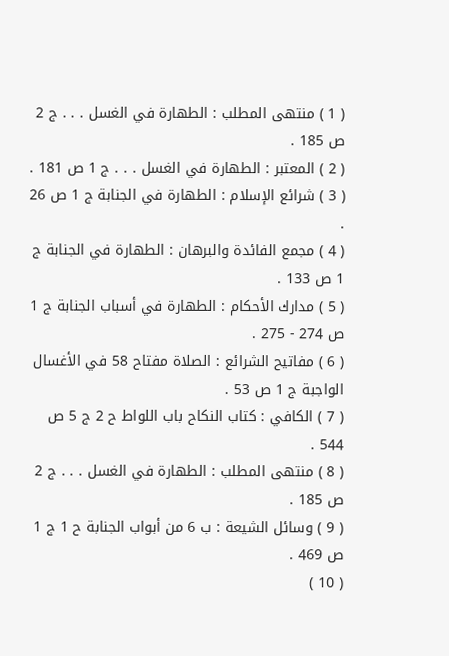( 1 ) منتهى المطلب : الطهارة في الغسل . . . ج 2 ص 185 .
( 2 ) المعتبر : الطهارة في الغسل . . . ج 1 ص 181 .
( 3 ) شرائع الإسلام : الطهارة في الجنابة ج 1 ص 26 .
( 4 ) مجمع الفائدة والبرهان : الطهارة في الجنابة ج 1 ص 133 .
( 5 ) مدارك الأحكام : الطهارة في أسباب الجنابة ج 1 ص 274 - 275 .
( 6 ) مفاتيح الشرائع : الصلاة مفتاح 58 في الأغسال الواجبة ج 1 ص 53 .
( 7 ) الكافي : كتاب النكاح باب اللواط ح 2 ج 5 ص 544 .
( 8 ) منتهى المطلب : الطهارة في الغسل . . . ج 2 ص 185 .
( 9 ) وسائل الشيعة : ب 6 من أبواب الجنابة ح 1 ج 1 ص 469 .
( 10 )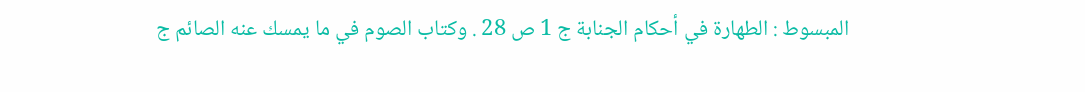المبسوط : الطهارة في أحكام الجنابة ج 1 ص 28 . وكتاب الصوم في ما يمسك عنه الصائم ج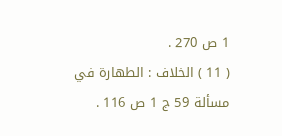1 ص 270 .
( 11 ) الخلاف : الطهارة في مسألة 59 ج 1 ص 116 .